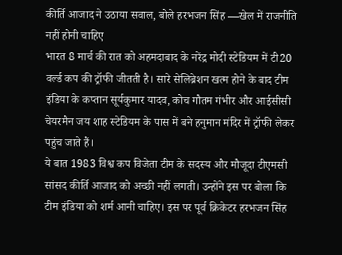कीर्ति आजाद ने उठाया सवाल, बोले हरभजन सिंह —खेल में राजनीति नहीं होनी चाहिए
भारत 8 मार्च की रात को अहमदाबाद के नरेंद्र मोदी स्टेडियम में टी20 वर्ल्ड कप की ट्रॉफी जीतती है। सारे सेलिब्रेशन खत्म होने के बाद टीम इंडिया के कप्तान सूर्यकुमार यादव, कोच गौतम गंभीर और आईसीसी चेयरमैन जय शाह स्टेडियम के पास में बने हनुमान मंदिर में ट्रॉफी लेकर पहुंच जाते हैं।
ये बात 1983 विश्व कप विजेता टीम के सदस्य और मौजूदा टीएमसी सांसद कीर्ति आजाद को अच्छी नहीं लगती। उन्होंने इस पर बोला कि टीम इंडिया को शर्म आनी चाहिए। इस पर पूर्व क्रिकेटर हरभजन सिंह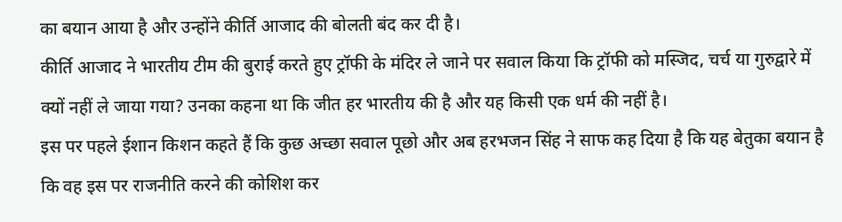का बयान आया है और उन्होंने कीर्ति आजाद की बोलती बंद कर दी है।
कीर्ति आजाद ने भारतीय टीम की बुराई करते हुए ट्रॉफी के मंदिर ले जाने पर सवाल किया कि ट्रॉफी को मस्जिद, चर्च या गुरुद्वारे में क्यों नहीं ले जाया गया? उनका कहना था कि जीत हर भारतीय की है और यह किसी एक धर्म की नहीं है।
इस पर पहले ईशान किशन कहते हैं कि कुछ अच्छा सवाल पूछो और अब हरभजन सिंह ने साफ कह दिया है कि यह बेतुका बयान है कि वह इस पर राजनीति करने की कोशिश कर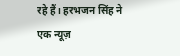रहे हैं। हरभजन सिंह ने एक न्यूज़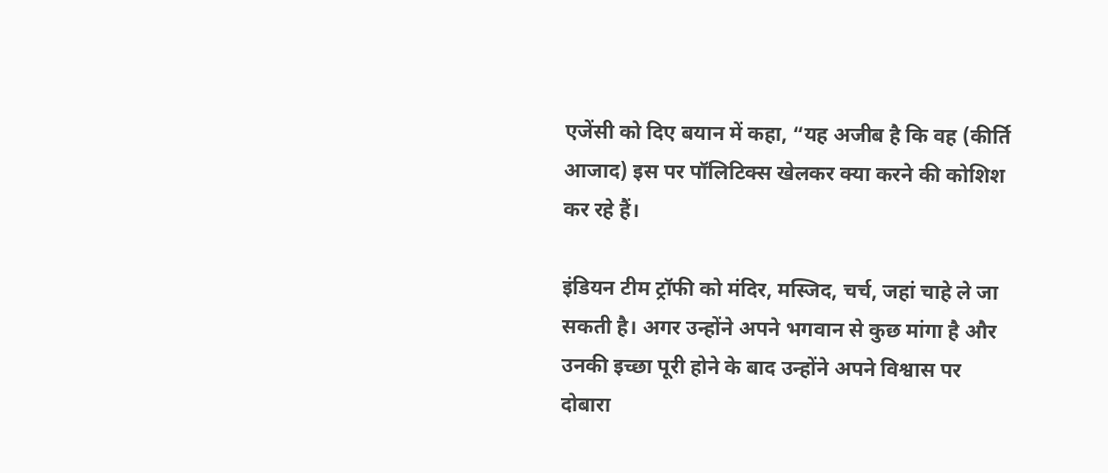एजेंसी को दिए बयान में कहा, “यह अजीब है कि वह (कीर्ति आजाद) इस पर पॉलिटिक्स खेलकर क्या करने की कोशिश कर रहे हैं।

इंडियन टीम ट्रॉफी को मंदिर, मस्जिद, चर्च, जहां चाहे ले जा सकती है। अगर उन्होंने अपने भगवान से कुछ मांगा है और उनकी इच्छा पूरी होने के बाद उन्होंने अपने विश्वास पर दोबारा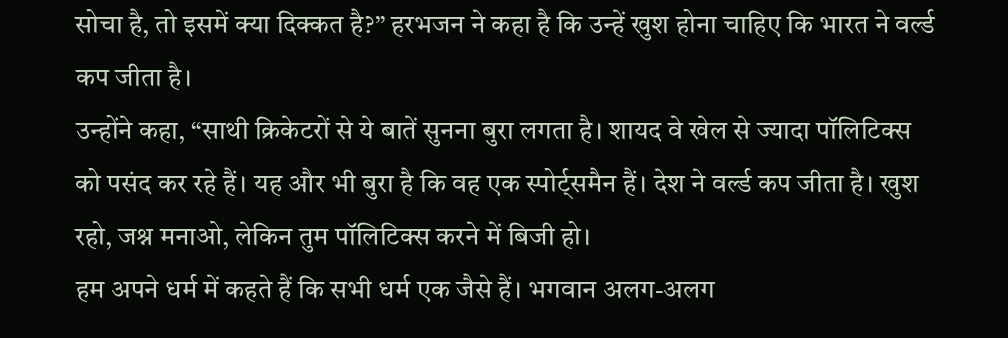सोचा है, तो इसमें क्या दिक्कत है?” हरभजन ने कहा है कि उन्हें खुश होना चाहिए कि भारत ने वर्ल्ड कप जीता है।
उन्होंने कहा, “साथी क्रिकेटरों से ये बातें सुनना बुरा लगता है। शायद वे खेल से ज्यादा पॉलिटिक्स को पसंद कर रहे हैं। यह और भी बुरा है कि वह एक स्पोर्ट्समैन हैं। देश ने वर्ल्ड कप जीता है। खुश रहो, जश्न मनाओ, लेकिन तुम पॉलिटिक्स करने में बिजी हो।
हम अपने धर्म में कहते हैं कि सभी धर्म एक जैसे हैं। भगवान अलग-अलग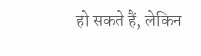हो सकते हैं, लेकिन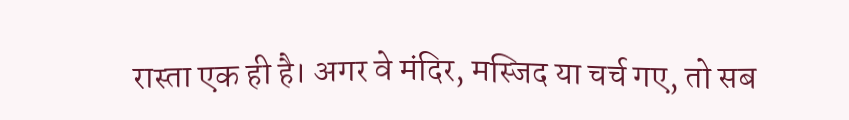रास्ता एक ही है। अगर वे मंदिर, मस्जिद या चर्च गए, तो सब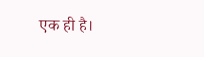एक ही है।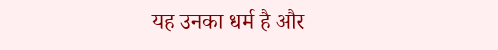यह उनका धर्म है और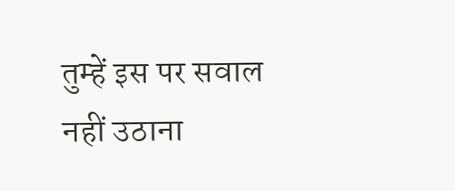तुम्हें इस पर सवाल नहीं उठाना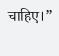चाहिए।”